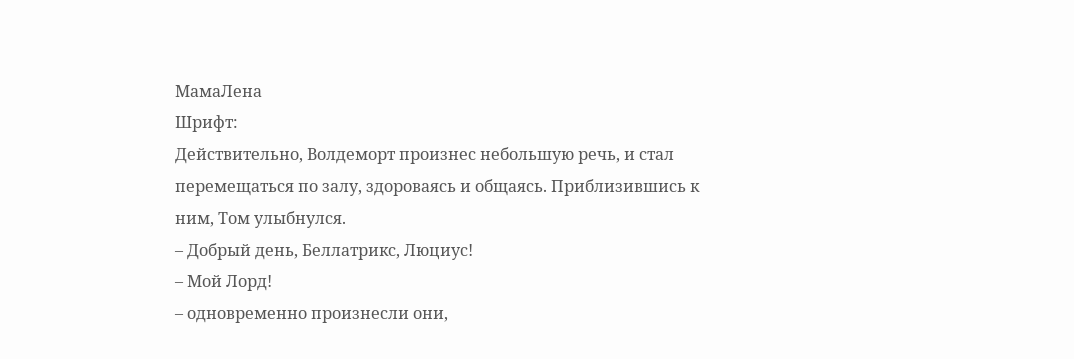МамаЛена
Шрифт:
Действительно, Волдеморт произнес небольшую речь, и стал перемещаться по залу, здороваясь и общаясь. Приблизившись к ним, Том улыбнулся.
– Добрый день, Беллатрикс, Люциус!
– Мой Лорд!
– одновременно произнесли они,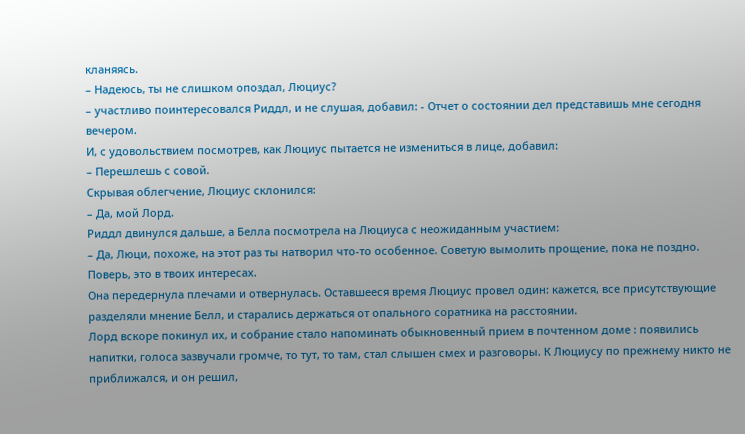кланяясь.
– Надеюсь, ты не слишком опоздал, Люциус?
– участливо поинтересовался Риддл, и не слушая, добавил: - Отчет о состоянии дел представишь мне сегодня вечером.
И, с удовольствием посмотрев, как Люциус пытается не измениться в лице, добавил:
– Перешлешь с совой.
Скрывая облегчение, Люциус склонился:
– Да, мой Лорд.
Риддл двинулся дальше, а Белла посмотрела на Люциуса с неожиданным участием:
– Да, Люци, похоже, на этот раз ты натворил что-то особенное. Советую вымолить прощение, пока не поздно. Поверь, это в твоих интересах.
Она передернула плечами и отвернулась. Оставшееся время Люциус провел один: кажется, все присутствующие разделяли мнение Белл, и старались держаться от опального соратника на расстоянии.
Лорд вскоре покинул их, и собрание стало напоминать обыкновенный прием в почтенном доме : появились напитки, голоса зазвучали громче, то тут, то там, стал слышен смех и разговоры. К Люциусу по прежнему никто не приближался, и он решил,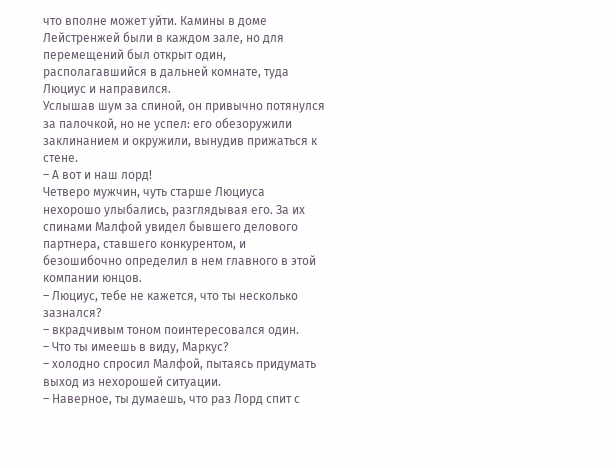что вполне может уйти. Камины в доме Лейстренжей были в каждом зале, но для перемещений был открыт один, располагавшийся в дальней комнате, туда Люциус и направился.
Услышав шум за спиной, он привычно потянулся за палочкой, но не успел: его обезоружили заклинанием и окружили, вынудив прижаться к стене.
– А вот и наш лорд!
Четверо мужчин, чуть старше Люциуса нехорошо улыбались, разглядывая его. За их спинами Малфой увидел бывшего делового партнера, ставшего конкурентом, и безошибочно определил в нем главного в этой компании юнцов.
– Люциус, тебе не кажется, что ты несколько зазнался?
– вкрадчивым тоном поинтересовался один.
– Что ты имеешь в виду, Маркус?
– холодно спросил Малфой, пытаясь придумать выход из нехорошей ситуации.
– Наверное, ты думаешь, что раз Лорд спит с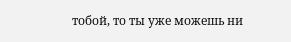тобой, то ты уже можешь ни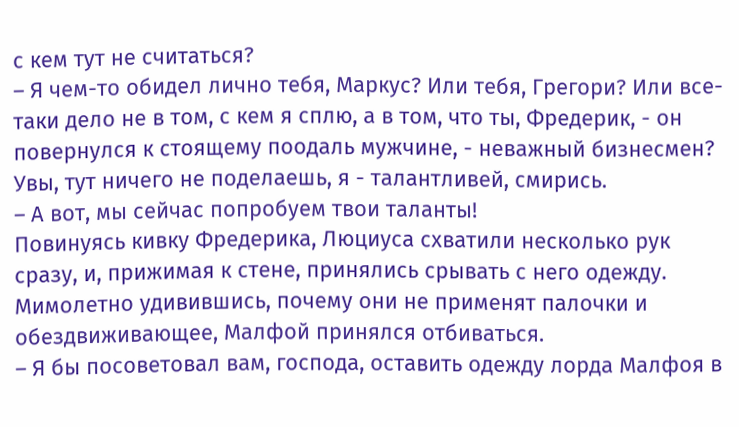с кем тут не считаться?
– Я чем-то обидел лично тебя, Маркус? Или тебя, Грегори? Или все-таки дело не в том, с кем я сплю, а в том, что ты, Фредерик, - он повернулся к стоящему поодаль мужчине, - неважный бизнесмен? Увы, тут ничего не поделаешь, я - талантливей, смирись.
– А вот, мы сейчас попробуем твои таланты!
Повинуясь кивку Фредерика, Люциуса схватили несколько рук сразу, и, прижимая к стене, принялись срывать с него одежду. Мимолетно удивившись, почему они не применят палочки и обездвиживающее, Малфой принялся отбиваться.
– Я бы посоветовал вам, господа, оставить одежду лорда Малфоя в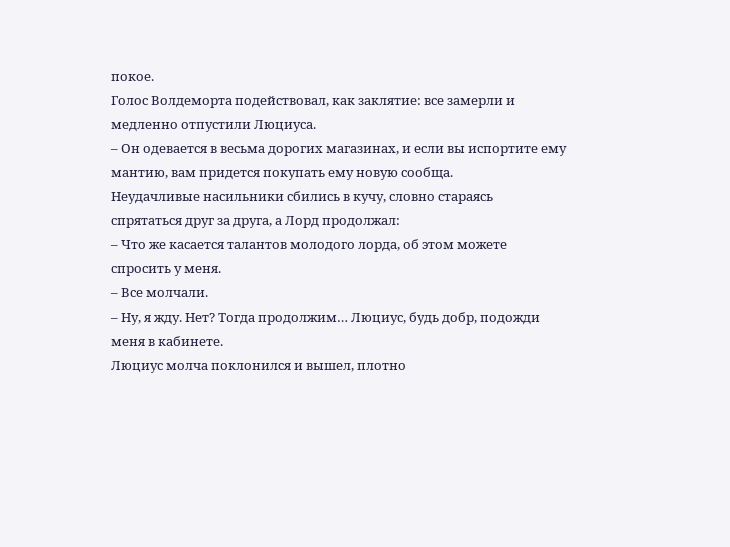покое.
Голос Волдеморта подействовал, как заклятие: все замерли и медленно отпустили Люциуса.
– Он одевается в весьма дорогих магазинах, и если вы испортите ему мантию, вам придется покупать ему новую сообща.
Неудачливые насильники сбились в кучу, словно стараясь спрятаться друг за друга, а Лорд продолжал:
– Что же касается талантов молодого лорда, об этом можете спросить у меня.
– Все молчали.
– Ну, я жду. Нет? Тогда продолжим… Люциус, будь добр, подожди меня в кабинете.
Люциус молча поклонился и вышел, плотно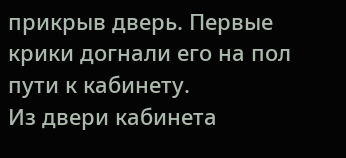прикрыв дверь. Первые крики догнали его на пол пути к кабинету.
Из двери кабинета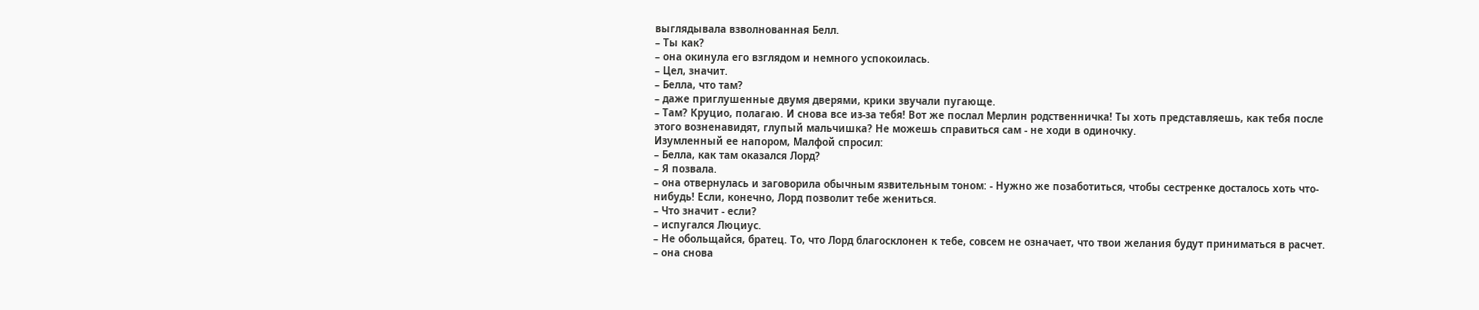выглядывала взволнованная Белл.
– Ты как?
– она окинула его взглядом и немного успокоилась.
– Цел, значит.
– Белла, что там?
– даже приглушенные двумя дверями, крики звучали пугающе.
– Там? Круцио, полагаю. И снова все из-за тебя! Вот же послал Мерлин родственничка! Ты хоть представляешь, как тебя после этого возненавидят, глупый мальчишка? Не можешь справиться сам - не ходи в одиночку.
Изумленный ее напором, Малфой спросил:
– Белла, как там оказался Лорд?
– Я позвала.
– она отвернулась и заговорила обычным язвительным тоном: - Нужно же позаботиться, чтобы сестренке досталось хоть что-нибудь! Если, конечно, Лорд позволит тебе жениться.
– Что значит - если?
– испугался Люциус.
– Не обольщайся, братец. То, что Лорд благосклонен к тебе, совсем не означает, что твои желания будут приниматься в расчет.
– она снова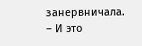занервничала.
– И это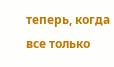теперь, когда все только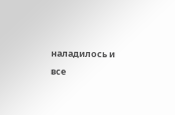наладилось и все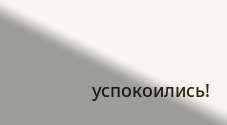успокоились!